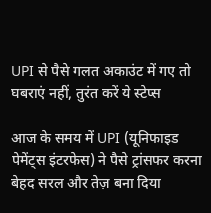UPI से पैसे गलत अकाउंट में गए तो घबराएं नहीं, तुरंत करें ये स्टेप्स

आज के समय में UPI (यूनिफाइड पेमेंट्स इंटरफेस) ने पैसे ट्रांसफर करना बेहद सरल और तेज़ बना दिया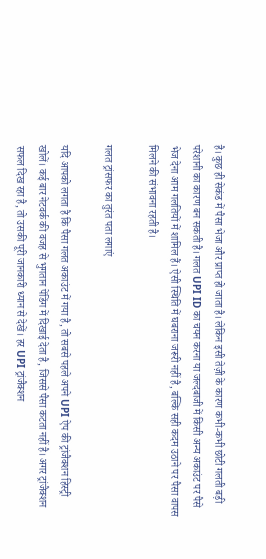है। कुछ ही सेकंड में पैसा भेजा और प्राप्त हो जाता है। लेकिन इसी तेज़ी के कारण कभी-कभी छोटी गलती बड़ी परेशानी का कारण बन सकती है। गलत UPI ID का चयन करना या जल्दबाजी में किसी अन्य अकाउंट पर पैसे भेज देना आम गलतियों में शामिल हैं। ऐसी स्थिति में घबराना जरूरी नहीं है, बल्कि सही कदम उठाने पर पैसा वापस मिलने की संभावना रहती है।

गलत ट्रांसफर का तुरंत पता लगाएं

यदि आपको लगता है कि पैसा गलत अकाउंट में गया है, तो सबसे पहले अपने UPI ऐप की ट्रांजैक्शन हिस्ट्री खोलें। कई बार नेटवर्क की वजह से भुगतान पेंडिंग में दिखाई देता है, जिससे पैसा कटता नहीं है। अगर ट्रांजैक्शन सफल दिख रहा है, तो उसकी पूरी जानकारी ध्यान से देखें। हर UPI ट्रांजैक्शन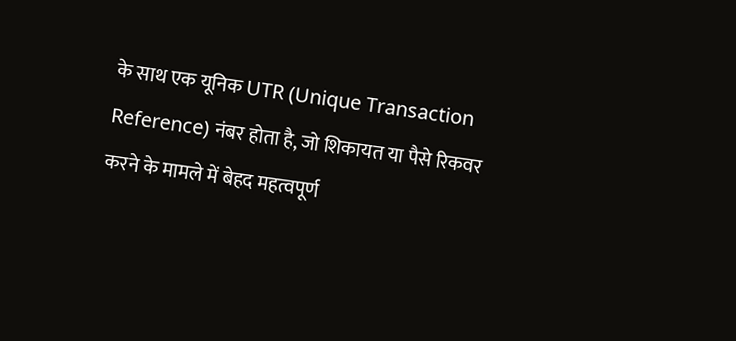के साथ एक यूनिक UTR (Unique Transaction Reference) नंबर होता है, जो शिकायत या पैसे रिकवर करने के मामले में बेहद महत्वपूर्ण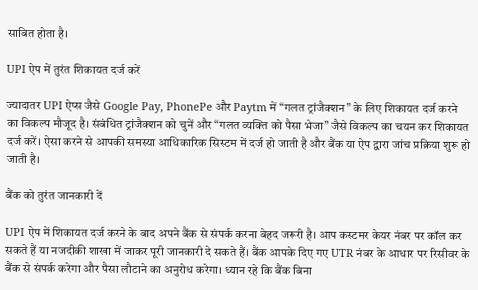साबित होता है।

UPI ऐप में तुरंत शिकायत दर्ज करें

ज्यादातर UPI ऐप्स जैसे Google Pay, PhonePe और Paytm में “गलत ट्रांजैक्शन” के लिए शिकायत दर्ज करने का विकल्प मौजूद है। संबंधित ट्रांजैक्शन को चुनें और “गलत व्यक्ति को पैसा भेजा” जैसे विकल्प का चयन कर शिकायत दर्ज करें। ऐसा करने से आपकी समस्या आधिकारिक सिस्टम में दर्ज हो जाती है और बैंक या ऐप द्वारा जांच प्रक्रिया शुरू हो जाती है।

बैंक को तुरंत जानकारी दें

UPI ऐप में शिकायत दर्ज करने के बाद अपने बैंक से संपर्क करना बेहद जरूरी है। आप कस्टमर केयर नंबर पर कॉल कर सकते हैं या नजदीकी शाखा में जाकर पूरी जानकारी दे सकते हैं। बैंक आपके दिए गए UTR नंबर के आधार पर रिसीवर के बैंक से संपर्क करेगा और पैसा लौटाने का अनुरोध करेगा। ध्यान रहे कि बैंक बिना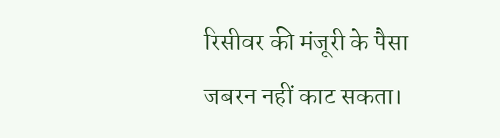रिसीवर की मंजूरी के पैसा जबरन नहीं काट सकता।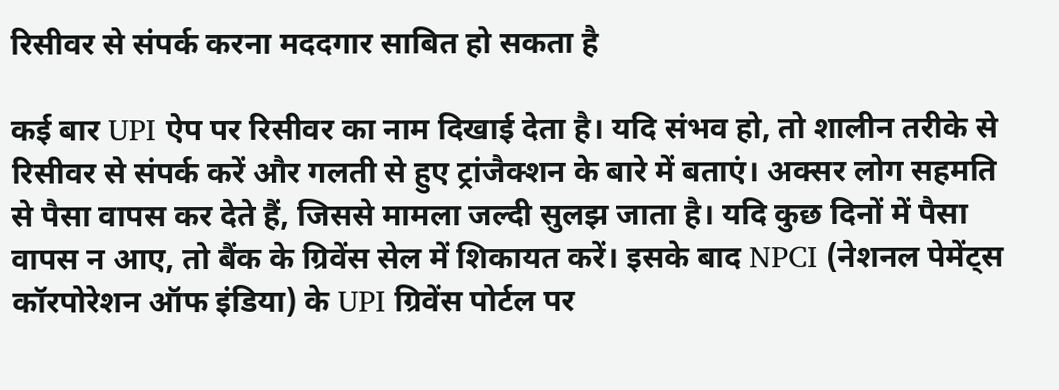रिसीवर से संपर्क करना मददगार साबित हो सकता है

कई बार UPI ऐप पर रिसीवर का नाम दिखाई देता है। यदि संभव हो, तो शालीन तरीके से रिसीवर से संपर्क करें और गलती से हुए ट्रांजैक्शन के बारे में बताएं। अक्सर लोग सहमति से पैसा वापस कर देते हैं, जिससे मामला जल्दी सुलझ जाता है। यदि कुछ दिनों में पैसा वापस न आए, तो बैंक के ग्रिवेंस सेल में शिकायत करें। इसके बाद NPCI (नेशनल पेमेंट्स कॉरपोरेशन ऑफ इंडिया) के UPI ग्रिवेंस पोर्टल पर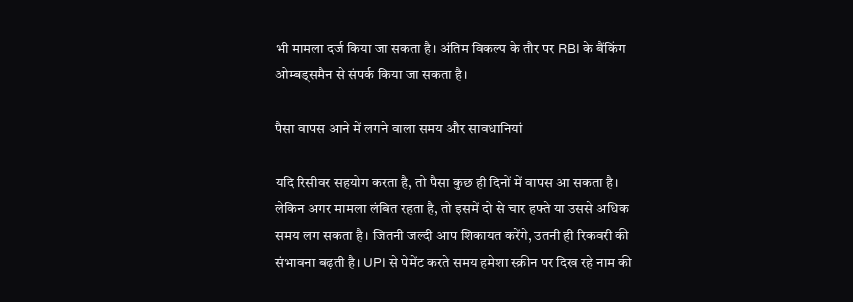भी मामला दर्ज किया जा सकता है। अंतिम विकल्प के तौर पर RBI के बैंकिंग ओम्बड्समैन से संपर्क किया जा सकता है।

पैसा वापस आने में लगने वाला समय और सावधानियां

यदि रिसीवर सहयोग करता है, तो पैसा कुछ ही दिनों में वापस आ सकता है। लेकिन अगर मामला लंबित रहता है, तो इसमें दो से चार हफ्ते या उससे अधिक समय लग सकता है। जितनी जल्दी आप शिकायत करेंगे, उतनी ही रिकवरी की संभावना बढ़ती है। UPI से पेमेंट करते समय हमेशा स्क्रीन पर दिख रहे नाम की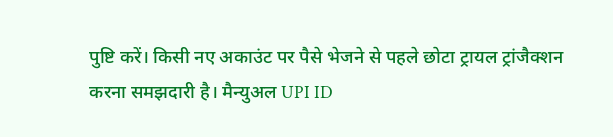पुष्टि करें। किसी नए अकाउंट पर पैसे भेजने से पहले छोटा ट्रायल ट्रांजैक्शन करना समझदारी है। मैन्युअल UPI ID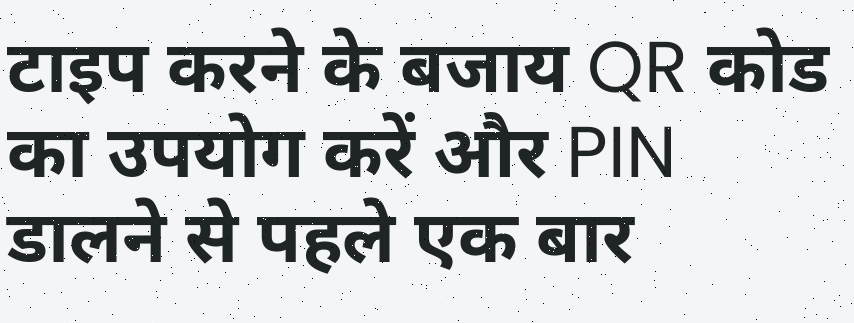टाइप करने के बजाय QR कोड का उपयोग करें और PIN डालने से पहले एक बार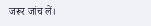जरूर जांच लें।